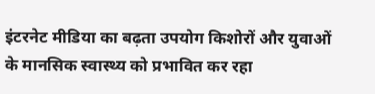इंटरनेट मीडिया का बढ़ता उपयोग किशोरों और युवाओं के मानसिक स्वास्थ्य को प्रभावित कर रहा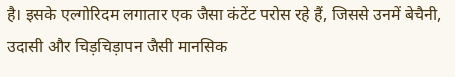है। इसके एल्गोरिदम लगातार एक जैसा कंटेंट परोस रहे हैं, जिससे उनमें बेचैनी, उदासी और चिड़चिड़ापन जैसी मानसिक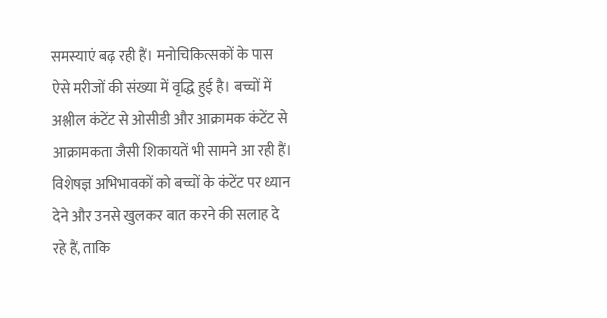समस्याएं बढ़ रही हैं। मनोचिकित्सकों के पास ऐसे मरीजों की संख्या में वृद्धि हुई है। बच्चों में अश्लील कंटेंट से ओसीडी और आक्रामक कंटेंट से आक्रामकता जैसी शिकायतें भी सामने आ रही हैं। विशेषज्ञ अभिभावकों को बच्चों के कंटेंट पर ध्यान देने और उनसे खुलकर बात करने की सलाह दे रहे हैं, ताकि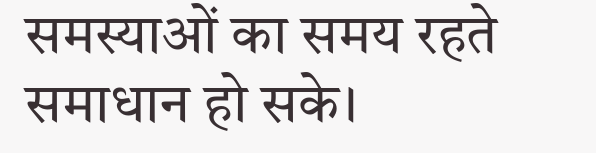समस्याओं का समय रहते समाधान हो सके।